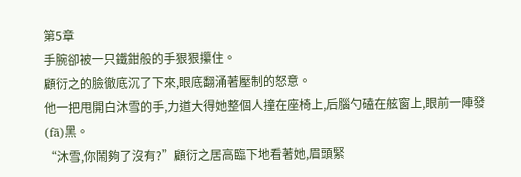第5章
手腕卻被一只鐵鉗般的手狠狠攥住。
顧衍之的臉徹底沉了下來,眼底翻涌著壓制的怒意。
他一把甩開白沐雪的手,力道大得她整個人撞在座椅上,后腦勺磕在舷窗上,眼前一陣發(fā)黑。
“沐雪,你鬧夠了沒有?”顧衍之居高臨下地看著她,眉頭緊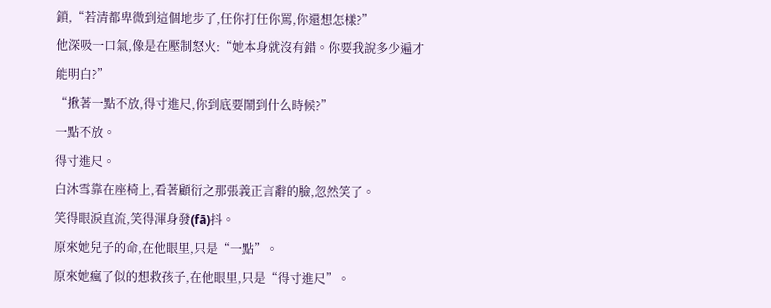鎖,“若清都卑微到這個地步了,任你打任你罵,你還想怎樣?”
他深吸一口氣,像是在壓制怒火:“她本身就沒有錯。你要我說多少遍才能明白?”
“揪著一點不放,得寸進尺,你到底要鬧到什么時候?”
一點不放。
得寸進尺。
白沐雪靠在座椅上,看著顧衍之那張義正言辭的臉,忽然笑了。
笑得眼淚直流,笑得渾身發(fā)抖。
原來她兒子的命,在他眼里,只是“一點”。
原來她瘋了似的想救孩子,在他眼里,只是“得寸進尺”。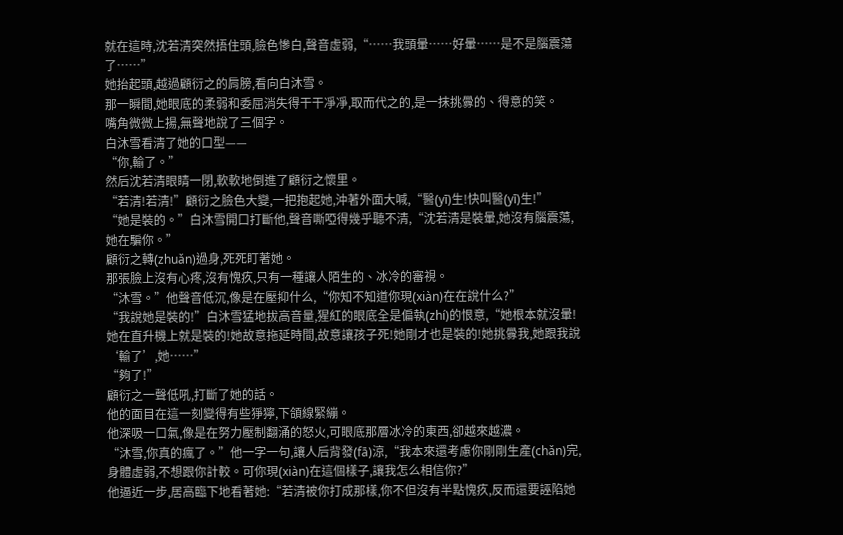就在這時,沈若清突然捂住頭,臉色慘白,聲音虛弱,“……我頭暈……好暈……是不是腦震蕩了……”
她抬起頭,越過顧衍之的肩膀,看向白沐雪。
那一瞬間,她眼底的柔弱和委屈消失得干干凈凈,取而代之的,是一抹挑釁的、得意的笑。
嘴角微微上揚,無聲地說了三個字。
白沐雪看清了她的口型——
“你,輸了。”
然后沈若清眼睛一閉,軟軟地倒進了顧衍之懷里。
“若清!若清!”顧衍之臉色大變,一把抱起她,沖著外面大喊,“醫(yī)生!快叫醫(yī)生!”
“她是裝的。”白沐雪開口打斷他,聲音嘶啞得幾乎聽不清,“沈若清是裝暈,她沒有腦震蕩,她在騙你。”
顧衍之轉(zhuǎn)過身,死死盯著她。
那張臉上沒有心疼,沒有愧疚,只有一種讓人陌生的、冰冷的審視。
“沐雪。”他聲音低沉,像是在壓抑什么,“你知不知道你現(xiàn)在在說什么?”
“我說她是裝的!”白沐雪猛地拔高音量,猩紅的眼底全是偏執(zhí)的恨意,“她根本就沒暈!她在直升機上就是裝的!她故意拖延時間,故意讓孩子死!她剛才也是裝的!她挑釁我,她跟我說‘輸了’,她……”
“夠了!”
顧衍之一聲低吼,打斷了她的話。
他的面目在這一刻變得有些猙獰,下頜線緊繃。
他深吸一口氣,像是在努力壓制翻涌的怒火,可眼底那層冰冷的東西,卻越來越濃。
“沐雪,你真的瘋了。”他一字一句,讓人后背發(fā)涼,“我本來還考慮你剛剛生產(chǎn)完,身體虛弱,不想跟你計較。可你現(xiàn)在這個樣子,讓我怎么相信你?”
他逼近一步,居高臨下地看著她:“若清被你打成那樣,你不但沒有半點愧疚,反而還要誣陷她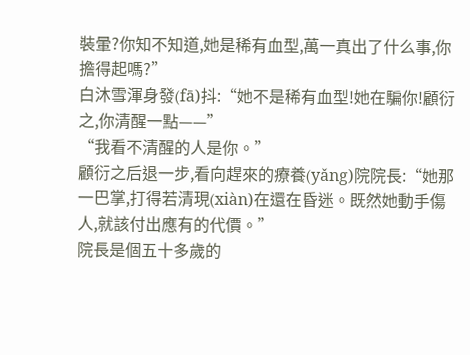裝暈?你知不知道,她是稀有血型,萬一真出了什么事,你擔得起嗎?”
白沐雪渾身發(fā)抖:“她不是稀有血型!她在騙你!顧衍之,你清醒一點——”
“我看不清醒的人是你。”
顧衍之后退一步,看向趕來的療養(yǎng)院院長:“她那一巴掌,打得若清現(xiàn)在還在昏迷。既然她動手傷人,就該付出應有的代價。”
院長是個五十多歲的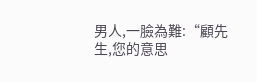男人,一臉為難:“顧先生,您的意思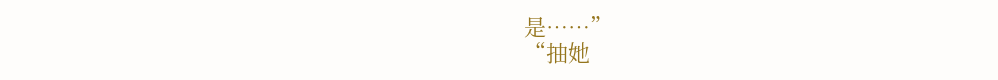是……”
“抽她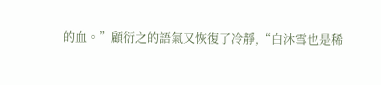的血。”顧衍之的語氣又恢復了冷靜,“白沐雪也是稀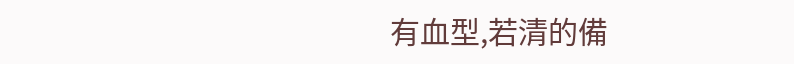有血型,若清的備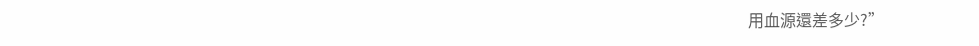用血源還差多少?”